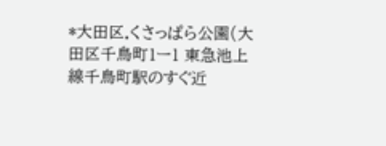*大田区.くさっぱら公園(大田区千鳥町1ー1 東急池上線千鳥町駅のすぐ近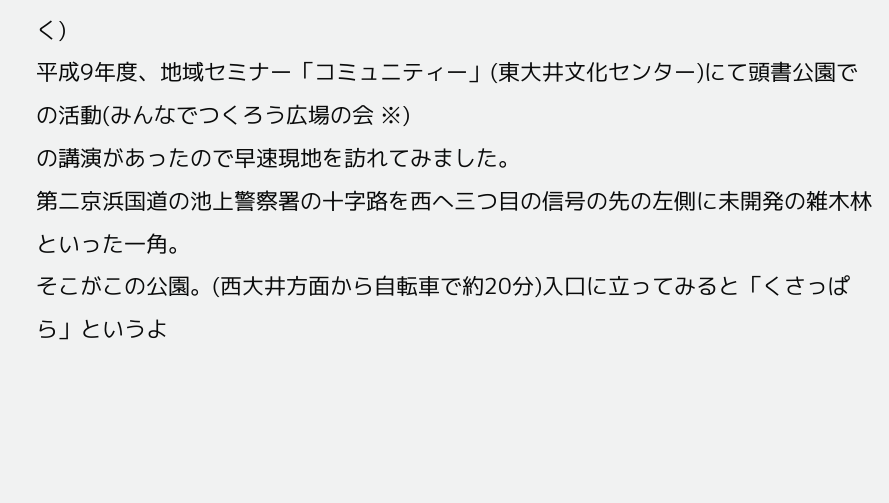く)
平成9年度、地域セミナー「コミュニティー」(東大井文化センター)にて頭書公園での活動(みんなでつくろう広場の会 ※)
の講演があったので早速現地を訪れてみました。
第二京浜国道の池上警察署の十字路を西へ三つ目の信号の先の左側に未開発の雑木林といった一角。
そこがこの公園。(西大井方面から自転車で約20分)入口に立ってみると「くさっぱら」というよ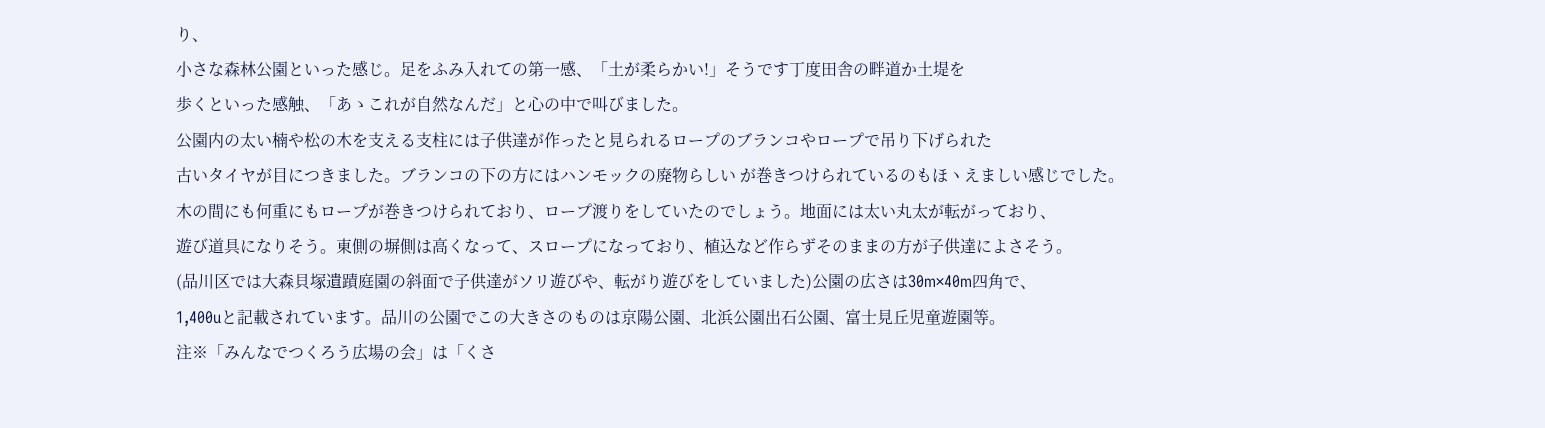り、
小さな森林公園といった感じ。足をふみ入れての第一感、「土が柔らかい!」そうです丁度田舎の畔道か土堤を
歩くといった感触、「あゝこれが自然なんだ」と心の中で叫びました。
公園内の太い楠や松の木を支える支柱には子供達が作ったと見られるロープのブランコやロープで吊り下げられた
古いタイヤが目につきました。ブランコの下の方にはハンモックの廃物らしい が巻きつけられているのもほヽえましい感じでした。
木の間にも何重にもロープが巻きつけられており、ロープ渡りをしていたのでしょう。地面には太い丸太が転がっており、
遊び道具になりそう。東側の塀側は高くなって、スロープになっており、植込など作らずそのままの方が子供達によさそう。
(品川区では大森貝塚遺蹟庭園の斜面で子供達がソリ遊びや、転がり遊びをしていました)公園の広さは30m×40m四角で、
1,400uと記載されています。品川の公園でこの大きさのものは京陽公園、北浜公園出石公園、富士見丘児童遊園等。
注※「みんなでつくろう広場の会」は「くさ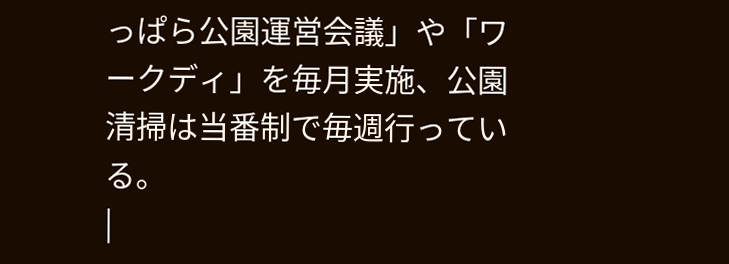っぱら公園運営会議」や「ワークディ」を毎月実施、公園清掃は当番制で毎週行っている。
|